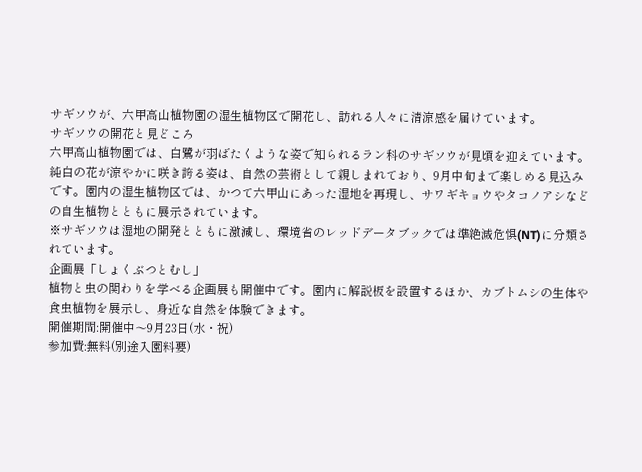サギソウが、六甲高山植物園の湿生植物区で開花し、訪れる人々に清涼感を届けています。
サギソウの開花と見どころ
六甲高山植物園では、白鷺が羽ばたくような姿で知られるラン科のサギソウが見頃を迎えています。純白の花が涼やかに咲き誇る姿は、自然の芸術として親しまれており、9月中旬まで楽しめる見込みです。園内の湿生植物区では、かつて六甲山にあった湿地を再現し、サワギキョウやタコノアシなどの自生植物とともに展示されています。
※サギソウは湿地の開発とともに激減し、環境省のレッドデータブックでは準絶滅危惧(NT)に分類されています。
企画展「しょくぶつとむし」
植物と虫の関わりを学べる企画展も開催中です。園内に解説板を設置するほか、カブトムシの生体や食虫植物を展示し、身近な自然を体験できます。
開催期間:開催中〜9月23日(水・祝)
参加費:無料(別途入園料要)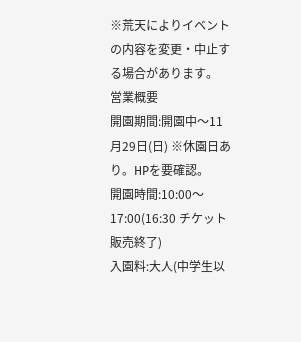※荒天によりイベントの内容を変更・中止する場合があります。
営業概要
開園期間:開園中〜11月29日(日) ※休園日あり。HPを要確認。
開園時間:10:00〜17:00(16:30 チケット販売終了)
入園料:大人(中学生以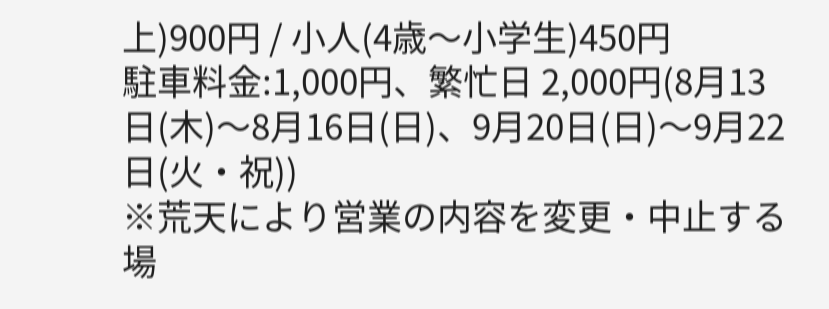上)900円 / 小人(4歳〜小学生)450円
駐車料金:1,000円、繁忙日 2,000円(8月13日(木)〜8月16日(日)、9月20日(日)〜9月22日(火・祝))
※荒天により営業の内容を変更・中止する場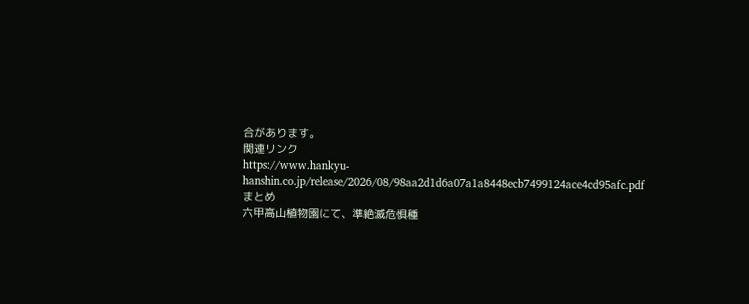合があります。
関連リンク
https://www.hankyu-hanshin.co.jp/release/2026/08/98aa2d1d6a07a1a8448ecb7499124ace4cd95afc.pdf
まとめ
六甲高山植物園にて、準絶滅危惧種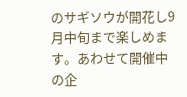のサギソウが開花し9月中旬まで楽しめます。あわせて開催中の企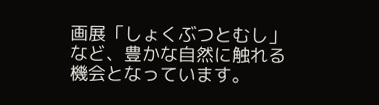画展「しょくぶつとむし」など、豊かな自然に触れる機会となっています。